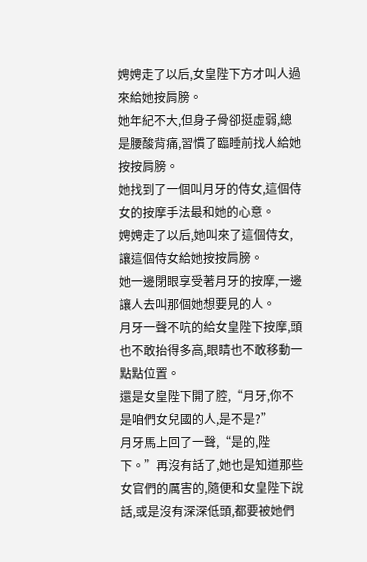娉娉走了以后,女皇陛下方才叫人過來給她按肩膀。
她年紀不大,但身子骨卻挺虛弱,總是腰酸背痛,習慣了臨睡前找人給她按按肩膀。
她找到了一個叫月牙的侍女,這個侍女的按摩手法最和她的心意。
娉娉走了以后,她叫來了這個侍女,讓這個侍女給她按按肩膀。
她一邊閉眼享受著月牙的按摩,一邊讓人去叫那個她想要見的人。
月牙一聲不吭的給女皇陛下按摩,頭也不敢抬得多高,眼睛也不敢移動一點點位置。
還是女皇陛下開了腔,“月牙,你不是咱們女兒國的人,是不是?”
月牙馬上回了一聲,“是的,陛下。”再沒有話了,她也是知道那些女官們的厲害的,隨便和女皇陛下說話,或是沒有深深低頭,都要被她們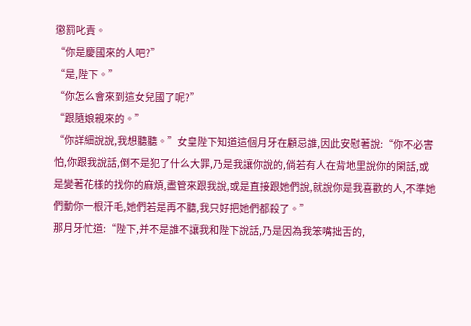懲罰叱責。
“你是慶國來的人吧?”
“是,陛下。”
“你怎么會來到這女兒國了呢?”
“跟隨娘親來的。”
“你詳細說說,我想聽聽。”女皇陛下知道這個月牙在顧忌誰,因此安慰著說:“你不必害怕,你跟我說話,倒不是犯了什么大罪,乃是我讓你說的,倘若有人在背地里說你的閑話,或是變著花樣的找你的麻煩,盡管來跟我說,或是直接跟她們說,就說你是我喜歡的人,不準她們動你一根汗毛,她們若是再不聽,我只好把她們都殺了。”
那月牙忙道:“陛下,并不是誰不讓我和陛下說話,乃是因為我笨嘴拙舌的,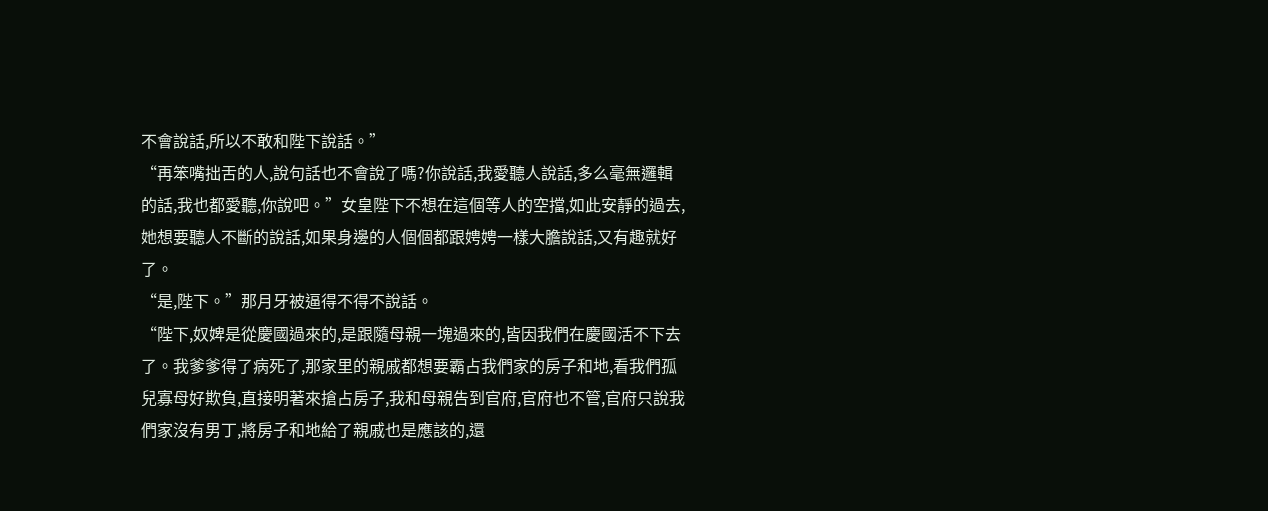不會說話,所以不敢和陛下說話。”
“再笨嘴拙舌的人,說句話也不會說了嗎?你說話,我愛聽人說話,多么毫無邏輯的話,我也都愛聽,你說吧。”女皇陛下不想在這個等人的空擋,如此安靜的過去,她想要聽人不斷的說話,如果身邊的人個個都跟娉娉一樣大膽說話,又有趣就好了。
“是,陛下。”那月牙被逼得不得不說話。
“陛下,奴婢是從慶國過來的,是跟隨母親一塊過來的,皆因我們在慶國活不下去了。我爹爹得了病死了,那家里的親戚都想要霸占我們家的房子和地,看我們孤兒寡母好欺負,直接明著來搶占房子,我和母親告到官府,官府也不管,官府只說我們家沒有男丁,將房子和地給了親戚也是應該的,還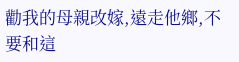勸我的母親改嫁,遠走他鄉,不要和這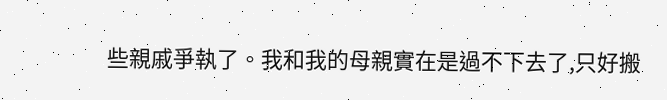些親戚爭執了。我和我的母親實在是過不下去了,只好搬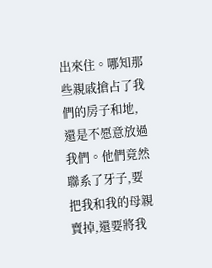出來住。哪知那些親戚搶占了我們的房子和地,還是不愿意放過我們。他們竟然聯系了牙子,要把我和我的母親賣掉,還要將我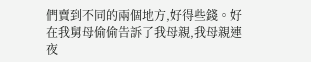們賣到不同的兩個地方,好得些錢。好在我舅母偷偷告訴了我母親,我母親連夜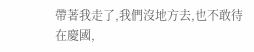帶著我走了,我們沒地方去,也不敢待在慶國,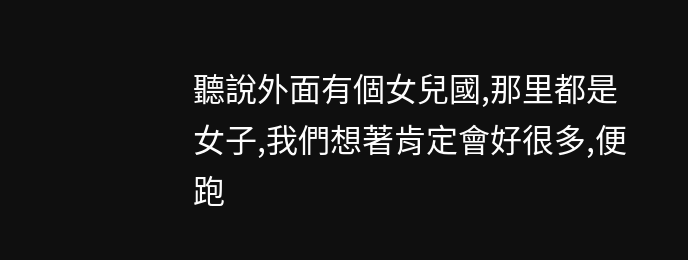聽說外面有個女兒國,那里都是女子,我們想著肯定會好很多,便跑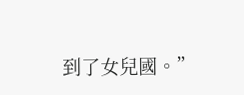到了女兒國。”